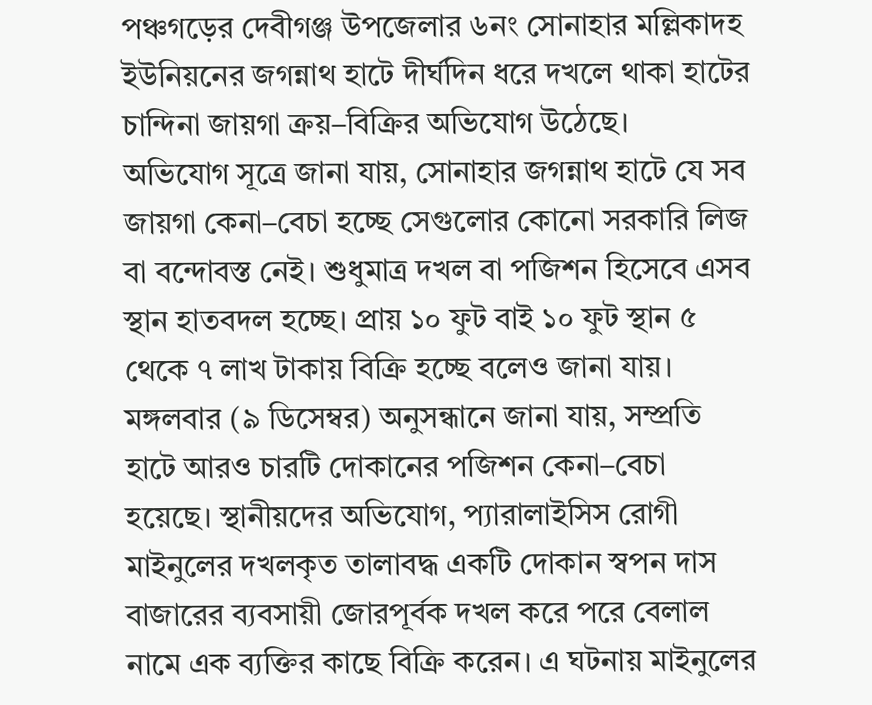পঞ্চগড়ের দেবীগঞ্জ উপজেলার ৬নং সোনাহার মল্লিকাদহ ইউনিয়নের জগন্নাথ হাটে দীর্ঘদিন ধরে দখলে থাকা হাটের চান্দিনা জায়গা ক্রয়–বিক্রির অভিযোগ উঠেছে।
অভিযোগ সূত্রে জানা যায়, সোনাহার জগন্নাথ হাটে যে সব জায়গা কেনা–বেচা হচ্ছে সেগুলোর কোনো সরকারি লিজ বা বন্দোবস্ত নেই। শুধুমাত্র দখল বা পজিশন হিসেবে এসব স্থান হাতবদল হচ্ছে। প্রায় ১০ ফুট বাই ১০ ফুট স্থান ৫ থেকে ৭ লাখ টাকায় বিক্রি হচ্ছে বলেও জানা যায়।
মঙ্গলবার (৯ ডিসেম্বর) অনুসন্ধানে জানা যায়, সম্প্রতি হাটে আরও চারটি দোকানের পজিশন কেনা–বেচা হয়েছে। স্থানীয়দের অভিযোগ, প্যারালাইসিস রোগী মাইনুলের দখলকৃত তালাবদ্ধ একটি দোকান স্বপন দাস বাজারের ব্যবসায়ী জোরপূর্বক দখল করে পরে বেলাল নামে এক ব্যক্তির কাছে বিক্রি করেন। এ ঘটনায় মাইনুলের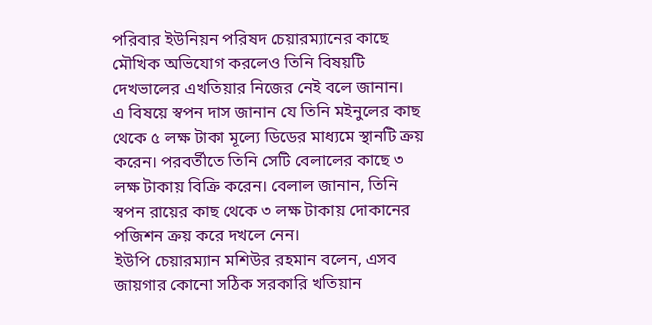পরিবার ইউনিয়ন পরিষদ চেয়ারম্যানের কাছে মৌখিক অভিযোগ করলেও তিনি বিষয়টি দেখভালের এখতিয়ার নিজের নেই বলে জানান।
এ বিষয়ে স্বপন দাস জানান যে তিনি মইনুলের কাছ থেকে ৫ লক্ষ টাকা মূল্যে ডিডের মাধ্যমে স্থানটি ক্রয় করেন। পরবর্তীতে তিনি সেটি বেলালের কাছে ৩ লক্ষ টাকায় বিক্রি করেন। বেলাল জানান, তিনি স্বপন রায়ের কাছ থেকে ৩ লক্ষ টাকায় দোকানের পজিশন ক্রয় করে দখলে নেন।
ইউপি চেয়ারম্যান মশিউর রহমান বলেন, এসব জায়গার কোনো সঠিক সরকারি খতিয়ান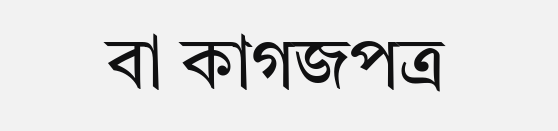বা কাগজপত্র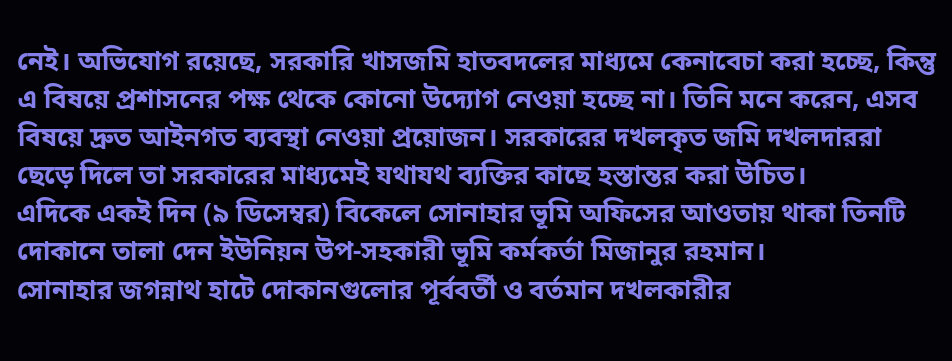নেই। অভিযোগ রয়েছে, সরকারি খাসজমি হাতবদলের মাধ্যমে কেনাবেচা করা হচ্ছে, কিন্তু এ বিষয়ে প্রশাসনের পক্ষ থেকে কোনো উদ্যোগ নেওয়া হচ্ছে না। তিনি মনে করেন, এসব বিষয়ে দ্রুত আইনগত ব্যবস্থা নেওয়া প্রয়োজন। সরকারের দখলকৃত জমি দখলদাররা ছেড়ে দিলে তা সরকারের মাধ্যমেই যথাযথ ব্যক্তির কাছে হস্তান্তর করা উচিত।
এদিকে একই দিন (৯ ডিসেম্বর) বিকেলে সোনাহার ভূমি অফিসের আওতায় থাকা তিনটি দোকানে তালা দেন ইউনিয়ন উপ-সহকারী ভূমি কর্মকর্তা মিজানুর রহমান।
সোনাহার জগন্নাথ হাটে দোকানগুলোর পূর্ববর্তী ও বর্তমান দখলকারীর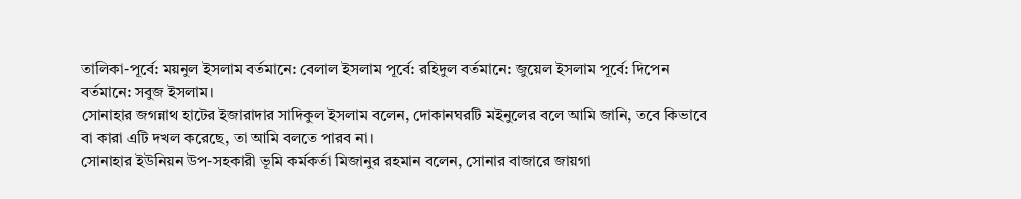তালিকা-পূর্বে: ময়নুল ইসলাম বর্তমানে: বেলাল ইসলাম পূর্বে: রহিদুল বর্তমানে: জুয়েল ইসলাম পূর্বে: দিপেন বর্তমানে: সবুজ ইসলাম।
সোনাহার জগন্নাথ হাটের ইজারাদার সাদিকুল ইসলাম বলেন, দোকানঘরটি মইনুলের বলে আমি জানি, তবে কিভাবে বা কারা এটি দখল করেছে, তা আমি বলতে পারব না।
সোনাহার ইউনিয়ন উপ-সহকারী ভূমি কর্মকর্তা মিজানুর রহমান বলেন, সোনার বাজারে জায়গা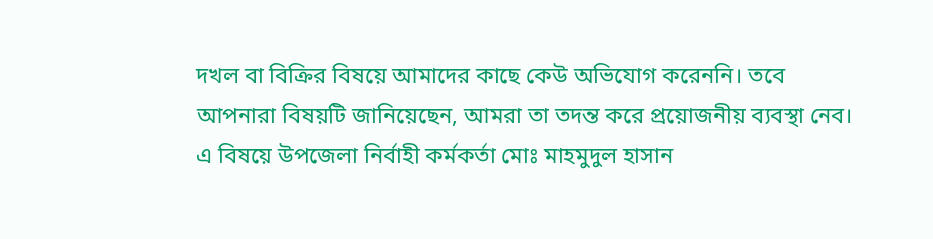দখল বা বিক্রির বিষয়ে আমাদের কাছে কেউ অভিযোগ করেননি। তবে আপনারা বিষয়টি জানিয়েছেন, আমরা তা তদন্ত করে প্রয়োজনীয় ব্যবস্থা নেব।
এ বিষয়ে উপজেলা নির্বাহী কর্মকর্তা মোঃ মাহমুদুল হাসান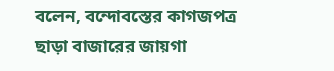বলেন, বন্দোবস্তের কাগজপত্র ছাড়া বাজারের জায়গা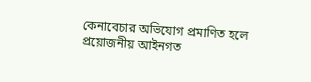কেনাবেচার অভিযোগ প্রমাণিত হলে প্রয়োজনীয় আইনগত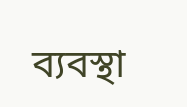ব্যবস্থা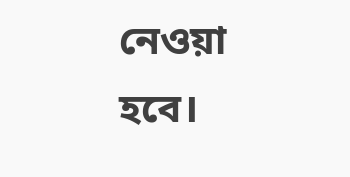নেওয়া হবে।